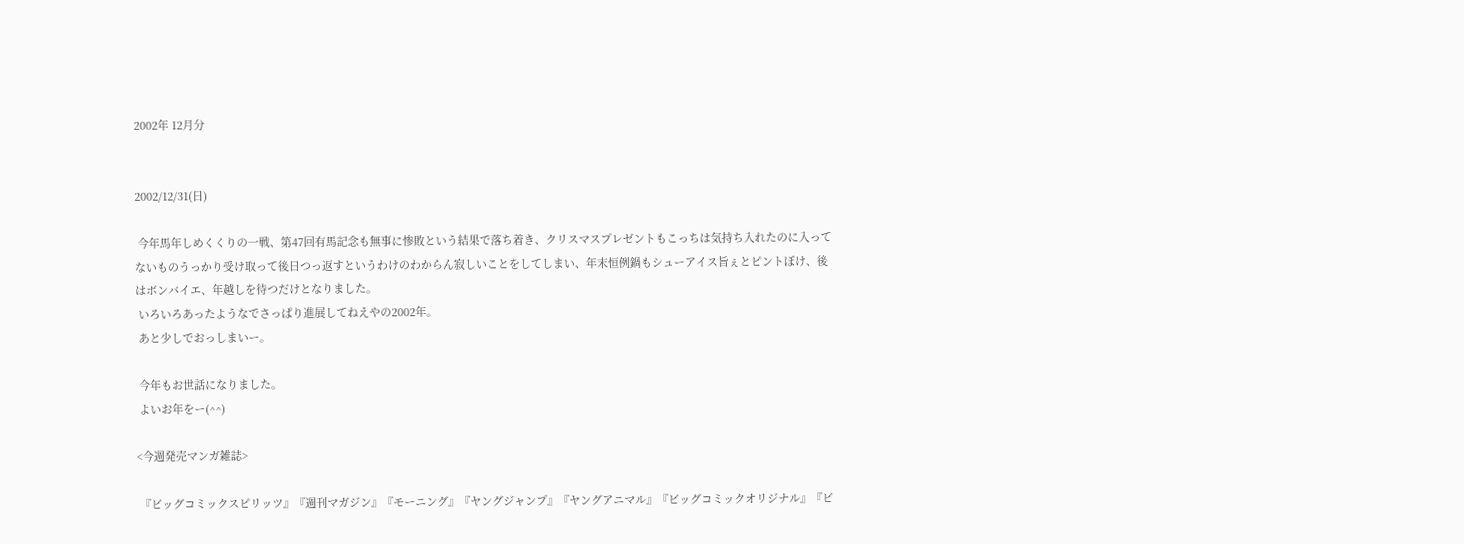2002年 12月分


2002/12/31(日)

 今年馬年しめくくりの一戦、第47回有馬記念も無事に惨敗という結果で落ち着き、クリスマスプレゼントもこっちは気持ち入れたのに入ってないものうっかり受け取って後日つっ返すというわけのわからん寂しいことをしてしまい、年末恒例鍋もシューアイス旨ぇとピントぼけ、後はボンバイエ、年越しを待つだけとなりました。
 いろいろあったようなでさっぱり進展してねえやの2002年。
 あと少しでおっしまいー。

 今年もお世話になりました。
 よいお年をー(^^)

<今週発売マンガ雑誌>

 『ビッグコミックスピリッツ』『週刊マガジン』『モーニング』『ヤングジャンプ』『ヤングアニマル』『ビッグコミックオリジナル』『ビ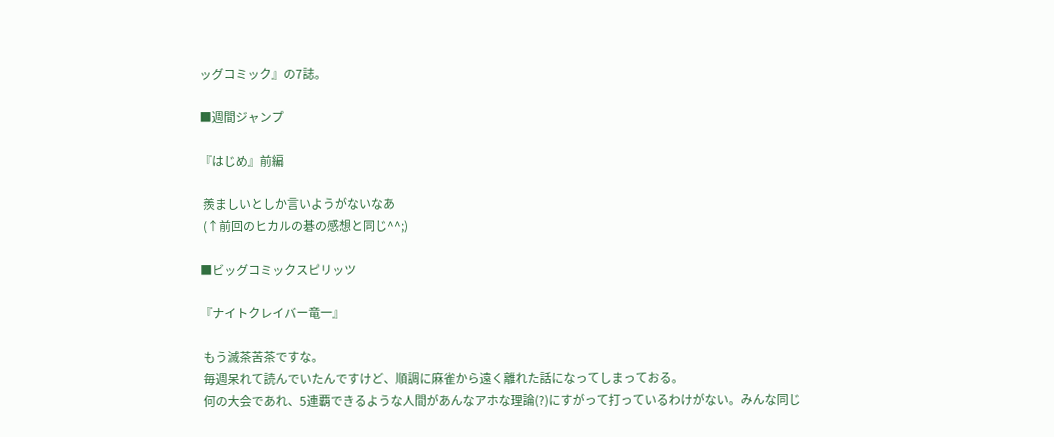ッグコミック』の7誌。

■週間ジャンプ

『はじめ』前編

 羨ましいとしか言いようがないなあ
 (↑前回のヒカルの碁の感想と同じ^^;)

■ビッグコミックスピリッツ

『ナイトクレイバー竜一』

 もう滅茶苦茶ですな。
 毎週呆れて読んでいたんですけど、順調に麻雀から遠く離れた話になってしまっておる。
 何の大会であれ、5連覇できるような人間があんなアホな理論(?)にすがって打っているわけがない。みんな同じ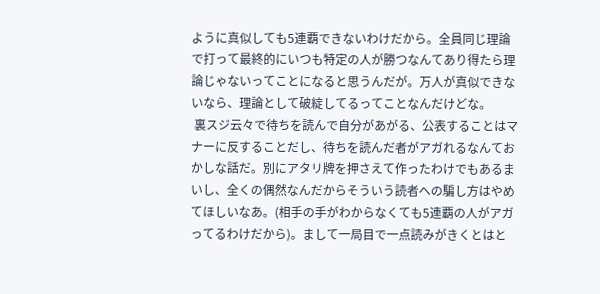ように真似しても5連覇できないわけだから。全員同じ理論で打って最終的にいつも特定の人が勝つなんてあり得たら理論じゃないってことになると思うんだが。万人が真似できないなら、理論として破綻してるってことなんだけどな。
 裏スジ云々で待ちを読んで自分があがる、公表することはマナーに反することだし、待ちを読んだ者がアガれるなんておかしな話だ。別にアタリ牌を押さえて作ったわけでもあるまいし、全くの偶然なんだからそういう読者への騙し方はやめてほしいなあ。(相手の手がわからなくても5連覇の人がアガってるわけだから)。まして一局目で一点読みがきくとはと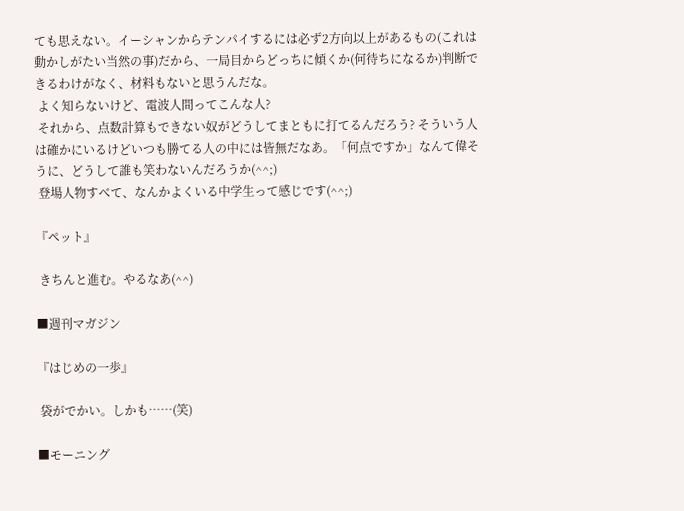ても思えない。イーシャンからテンパイするには必ず2方向以上があるもの(これは動かしがたい当然の事)だから、一局目からどっちに傾くか(何待ちになるか)判断できるわけがなく、材料もないと思うんだな。
 よく知らないけど、電波人間ってこんな人?
 それから、点数計算もできない奴がどうしてまともに打てるんだろう? そういう人は確かにいるけどいつも勝てる人の中には皆無だなあ。「何点ですか」なんて偉そうに、どうして誰も笑わないんだろうか(^^;)
 登場人物すべて、なんかよくいる中学生って感じです(^^;)

『ペット』

 きちんと進む。やるなあ(^^)

■週刊マガジン

『はじめの一歩』

 袋がでかい。しかも……(笑)

■モーニング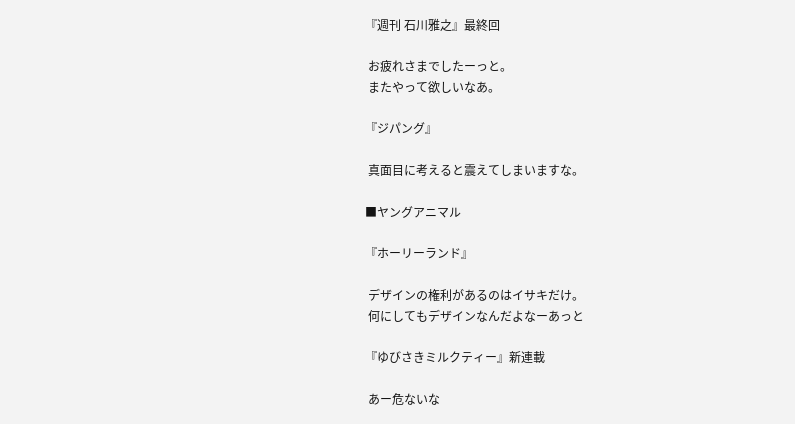『週刊 石川雅之』最終回

 お疲れさまでしたーっと。
 またやって欲しいなあ。

『ジパング』

 真面目に考えると震えてしまいますな。

■ヤングアニマル

『ホーリーランド』

 デザインの権利があるのはイサキだけ。
 何にしてもデザインなんだよなーあっと

『ゆびさきミルクティー』新連載

 あー危ないな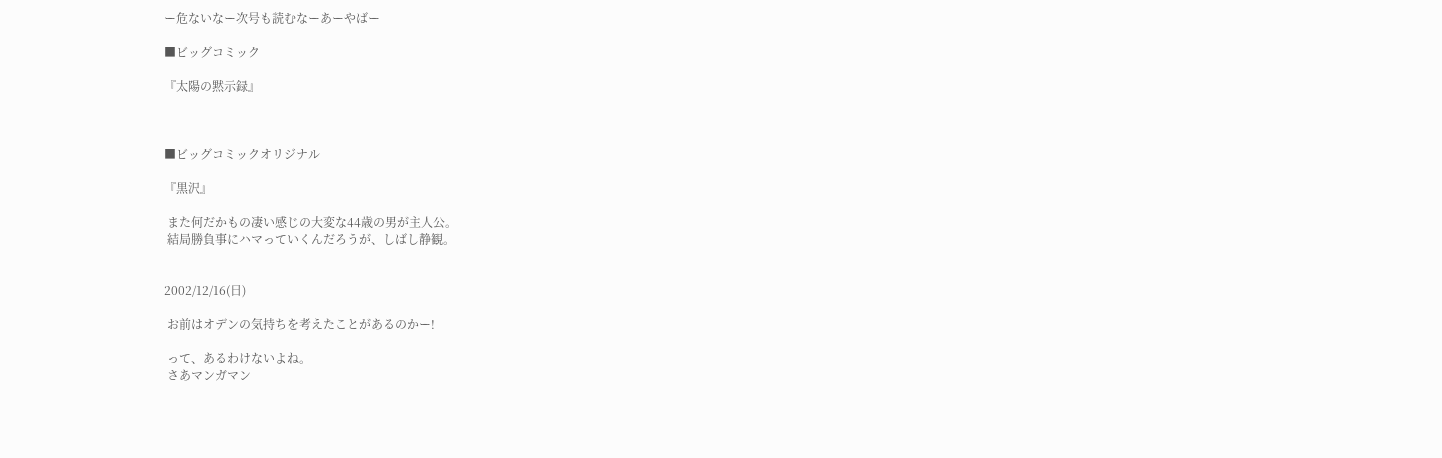ー危ないなー次号も読むなーあーやばー

■ビッグコミック

『太陽の黙示録』



■ビッグコミックオリジナル

『黒沢』

 また何だかもの凄い感じの大変な44歳の男が主人公。
 結局勝負事にハマっていくんだろうが、しばし静観。


2002/12/16(日)

 お前はオデンの気持ちを考えたことがあるのかー!

 って、あるわけないよね。
 さあマンガマン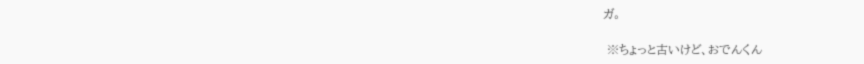ガ。

 ※ちょっと古いけど、おでんくん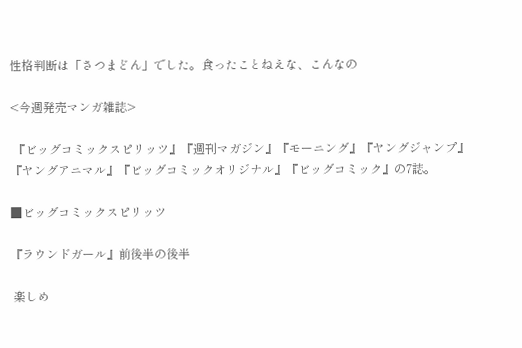性格判断は「さつまどん」でした。食ったことねえな、こんなの

<今週発売マンガ雑誌>

 『ビッグコミックスピリッツ』『週刊マガジン』『モーニング』『ヤングジャンプ』『ヤングアニマル』『ビッグコミックオリジナル』『ビッグコミック』の7誌。

■ビッグコミックスピリッツ

『ラウンドガール』前後半の後半

 楽しめ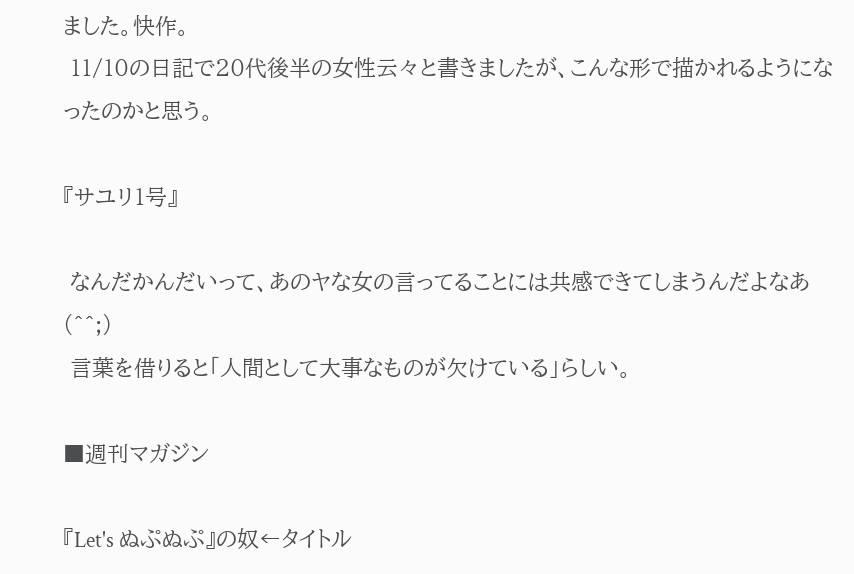ました。快作。
 11/10の日記で20代後半の女性云々と書きましたが、こんな形で描かれるようになったのかと思う。

『サユリ1号』

 なんだかんだいって、あのヤな女の言ってることには共感できてしまうんだよなあ(^^;)
 言葉を借りると「人間として大事なものが欠けている」らしい。

■週刊マガジン

『Let's ぬぷぬぷ』の奴←タイトル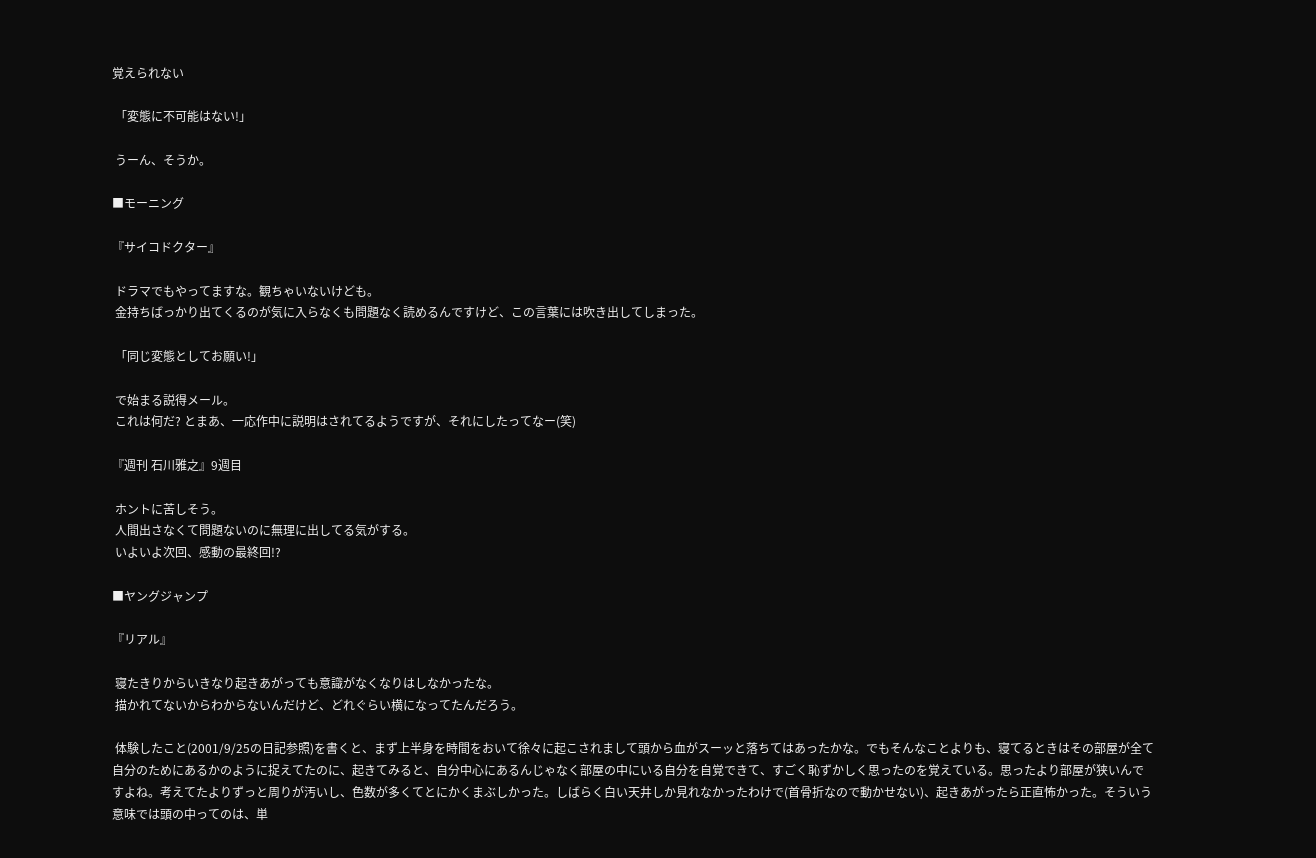覚えられない

 「変態に不可能はない!」

 うーん、そうか。

■モーニング

『サイコドクター』

 ドラマでもやってますな。観ちゃいないけども。
 金持ちばっかり出てくるのが気に入らなくも問題なく読めるんですけど、この言葉には吹き出してしまった。

 「同じ変態としてお願い!」

 で始まる説得メール。
 これは何だ? とまあ、一応作中に説明はされてるようですが、それにしたってなー(笑)

『週刊 石川雅之』9週目

 ホントに苦しそう。
 人間出さなくて問題ないのに無理に出してる気がする。
 いよいよ次回、感動の最終回!?

■ヤングジャンプ

『リアル』

 寝たきりからいきなり起きあがっても意識がなくなりはしなかったな。
 描かれてないからわからないんだけど、どれぐらい横になってたんだろう。

 体験したこと(2001/9/25の日記参照)を書くと、まず上半身を時間をおいて徐々に起こされまして頭から血がスーッと落ちてはあったかな。でもそんなことよりも、寝てるときはその部屋が全て自分のためにあるかのように捉えてたのに、起きてみると、自分中心にあるんじゃなく部屋の中にいる自分を自覚できて、すごく恥ずかしく思ったのを覚えている。思ったより部屋が狭いんですよね。考えてたよりずっと周りが汚いし、色数が多くてとにかくまぶしかった。しばらく白い天井しか見れなかったわけで(首骨折なので動かせない)、起きあがったら正直怖かった。そういう意味では頭の中ってのは、単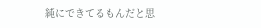純にできてるもんだと思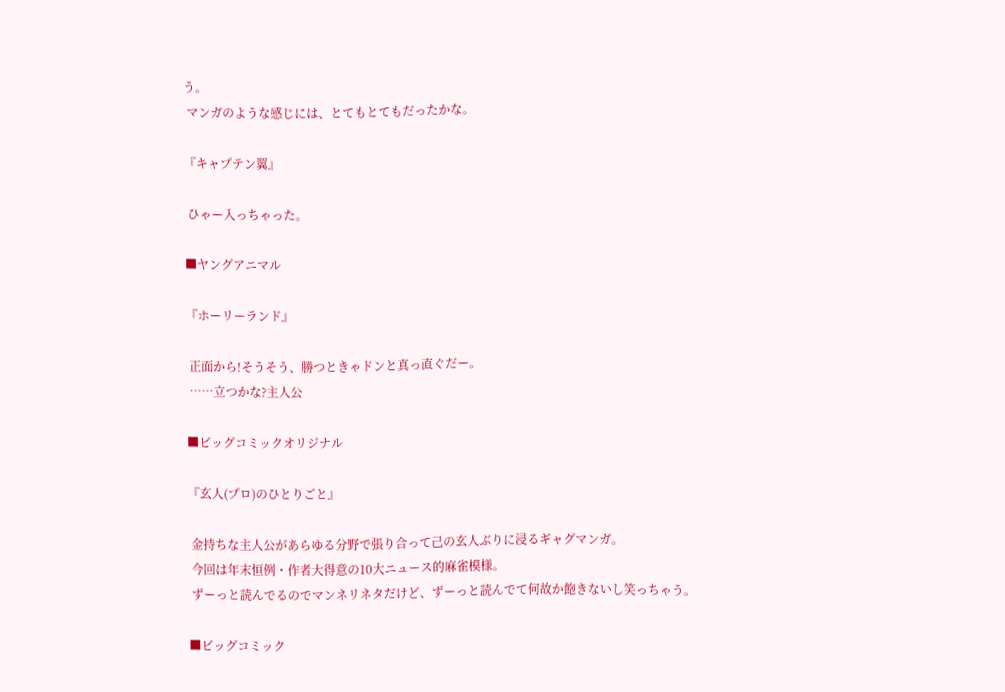う。
 マンガのような感じには、とてもとてもだったかな。

『キャプテン翼』

 ひゃー入っちゃった。

■ヤングアニマル

『ホーリーランド』

 正面から!そうそう、勝つときゃドンと真っ直ぐだー。
 ……立つかな?主人公

■ビッグコミックオリジナル

『玄人(プロ)のひとりごと』

 金持ちな主人公があらゆる分野で張り合って己の玄人ぶりに浸るギャグマンガ。
 今回は年末恒例・作者大得意の10大ニュース的麻雀模様。
 ずーっと読んでるのでマンネリネタだけど、ずーっと読んでて何故か飽きないし笑っちゃう。

■ビッグコミック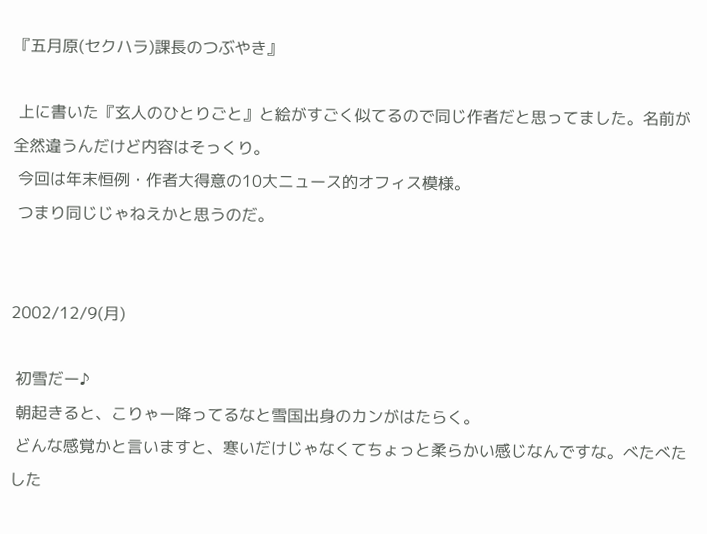『五月原(セクハラ)課長のつぶやき』

 上に書いた『玄人のひとりごと』と絵がすごく似てるので同じ作者だと思ってました。名前が全然違うんだけど内容はそっくり。
 今回は年末恒例・作者大得意の10大ニュース的オフィス模様。
 つまり同じじゃねえかと思うのだ。


2002/12/9(月)

 初雪だー♪
 朝起きると、こりゃー降ってるなと雪国出身のカンがはたらく。
 どんな感覚かと言いますと、寒いだけじゃなくてちょっと柔らかい感じなんですな。べたべたした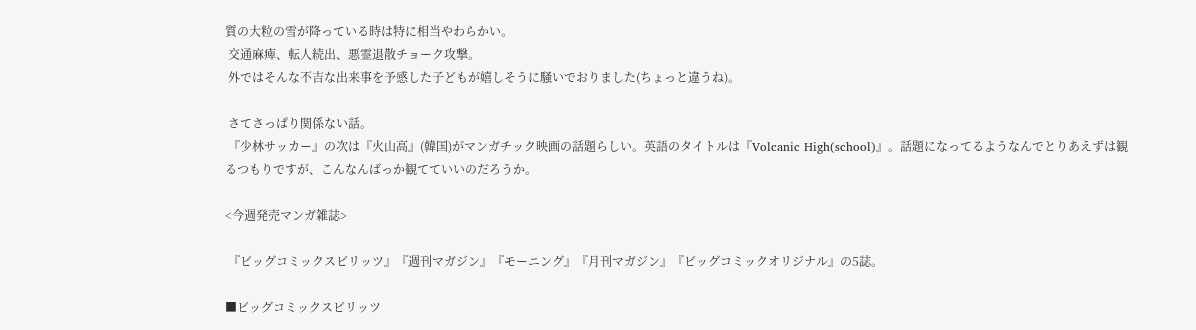質の大粒の雪が降っている時は特に相当やわらかい。
 交通麻痺、転人続出、悪霊退散チョーク攻撃。
 外ではそんな不吉な出来事を予感した子どもが嬉しそうに騒いでおりました(ちょっと違うね)。

 さてさっぱり関係ない話。
 『少林サッカー』の次は『火山高』(韓国)がマンガチック映画の話題らしい。英語のタイトルは『Volcanic High(school)』。話題になってるようなんでとりあえずは観るつもりですが、こんなんばっか観てていいのだろうか。

<今週発売マンガ雑誌>

 『ビッグコミックスピリッツ』『週刊マガジン』『モーニング』『月刊マガジン』『ビッグコミックオリジナル』の5誌。

■ビッグコミックスピリッツ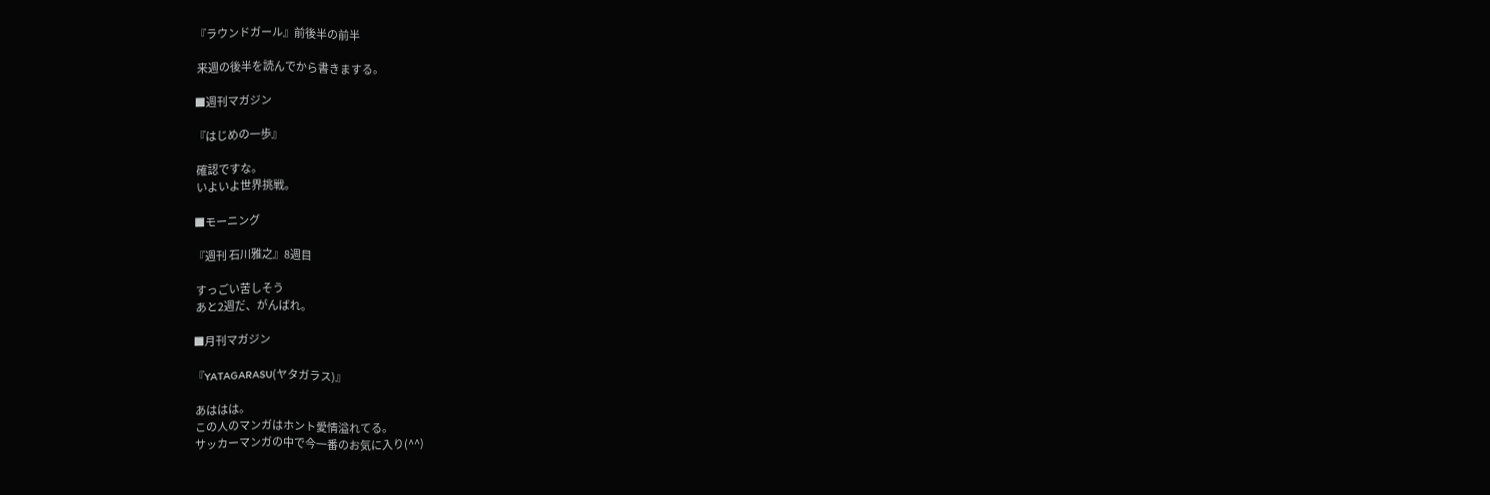『ラウンドガール』前後半の前半

 来週の後半を読んでから書きまする。

■週刊マガジン

『はじめの一歩』

 確認ですな。
 いよいよ世界挑戦。

■モーニング

『週刊 石川雅之』8週目

 すっごい苦しそう
 あと2週だ、がんばれ。

■月刊マガジン

『YATAGARASU(ヤタガラス)』

 あははは。
 この人のマンガはホント愛情溢れてる。
 サッカーマンガの中で今一番のお気に入り(^^)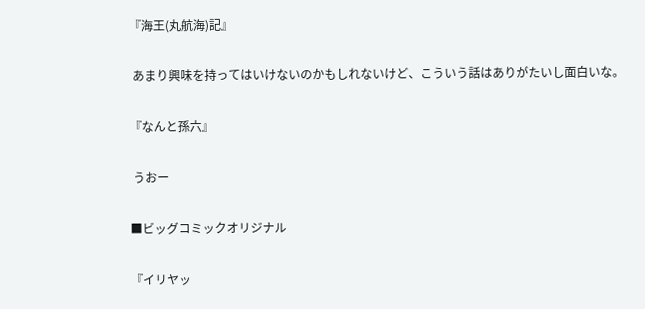『海王(丸航海)記』

 あまり興味を持ってはいけないのかもしれないけど、こういう話はありがたいし面白いな。

『なんと孫六』

 うおー

■ビッグコミックオリジナル

『イリヤッ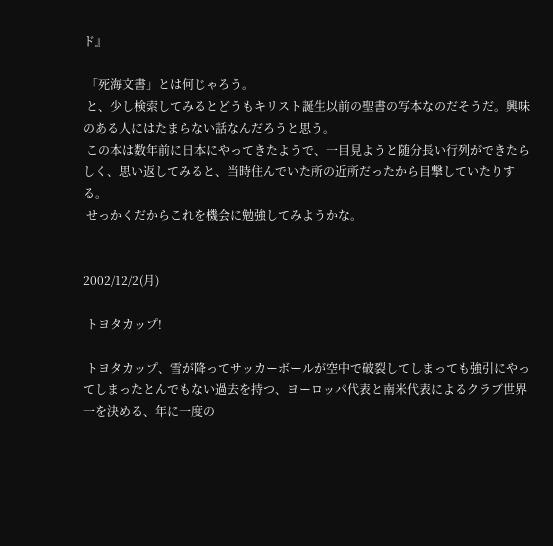ド』

 「死海文書」とは何じゃろう。
 と、少し検索してみるとどうもキリスト誕生以前の聖書の写本なのだそうだ。興味のある人にはたまらない話なんだろうと思う。
 この本は数年前に日本にやってきたようで、一目見ようと随分長い行列ができたらしく、思い返してみると、当時住んでいた所の近所だったから目撃していたりする。
 せっかくだからこれを機会に勉強してみようかな。


2002/12/2(月)

 トヨタカップ!

 トヨタカップ、雪が降ってサッカーボールが空中で破裂してしまっても強引にやってしまったとんでもない過去を持つ、ヨーロッパ代表と南米代表によるクラブ世界一を決める、年に一度の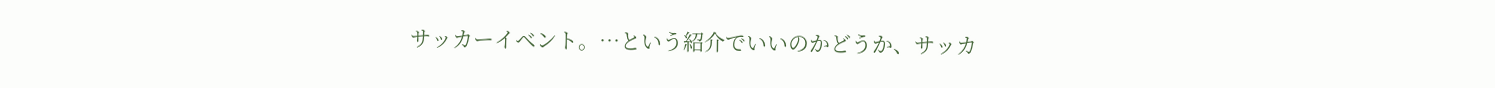サッカーイベント。…という紹介でいいのかどうか、サッカ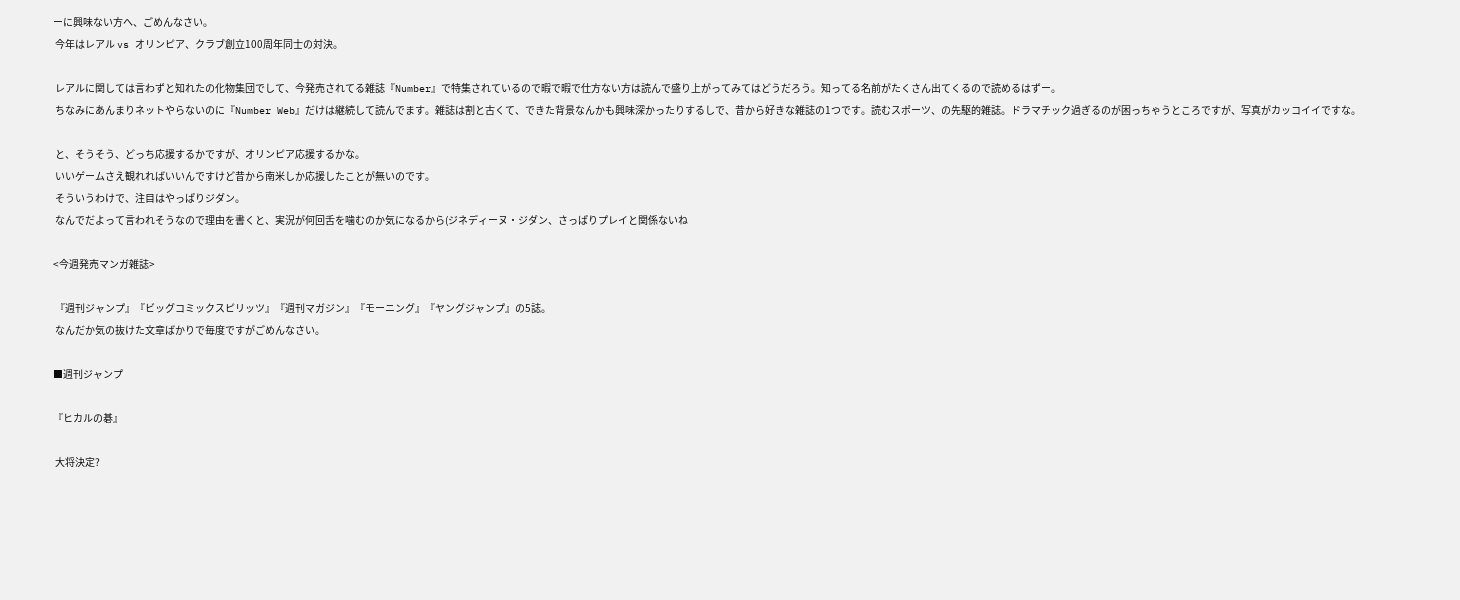ーに興味ない方へ、ごめんなさい。
 今年はレアル vs オリンピア、クラブ創立100周年同士の対決。

 レアルに関しては言わずと知れたの化物集団でして、今発売されてる雑誌『Number』で特集されているので暇で暇で仕方ない方は読んで盛り上がってみてはどうだろう。知ってる名前がたくさん出てくるので読めるはずー。
 ちなみにあんまりネットやらないのに『Number Web』だけは継続して読んでます。雑誌は割と古くて、できた背景なんかも興味深かったりするしで、昔から好きな雑誌の1つです。読むスポーツ、の先駆的雑誌。ドラマチック過ぎるのが困っちゃうところですが、写真がカッコイイですな。

 と、そうそう、どっち応援するかですが、オリンピア応援するかな。
 いいゲームさえ観れればいいんですけど昔から南米しか応援したことが無いのです。
 そういうわけで、注目はやっぱりジダン。
 なんでだよって言われそうなので理由を書くと、実況が何回舌を噛むのか気になるから(ジネディーヌ・ジダン、さっぱりプレイと関係ないね

<今週発売マンガ雑誌>

 『週刊ジャンプ』『ビッグコミックスピリッツ』『週刊マガジン』『モーニング』『ヤングジャンプ』の5誌。
 なんだか気の抜けた文章ばかりで毎度ですがごめんなさい。

■週刊ジャンプ

『ヒカルの碁』

 大将決定?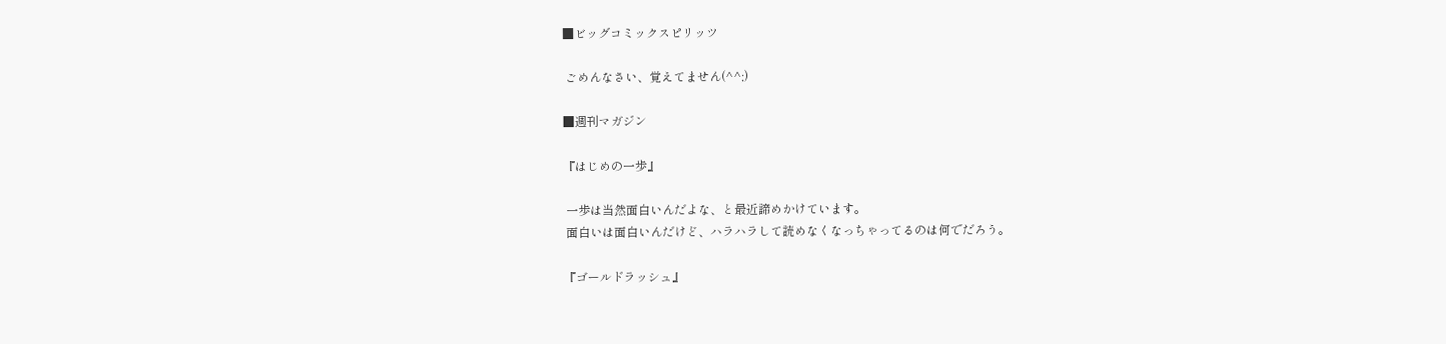■ビッグコミックスピリッツ

 ごめんなさい、覚えてません(^^;)

■週刊マガジン

『はじめの一歩』

 一歩は当然面白いんだよな、と最近諦めかけています。
 面白いは面白いんだけど、ハラハラして読めなくなっちゃってるのは何でだろう。

『ゴールドラッシュ』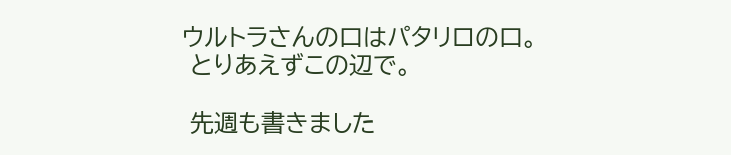ウルトラさんの口はパタリロの口。
 とりあえずこの辺で。

 先週も書きました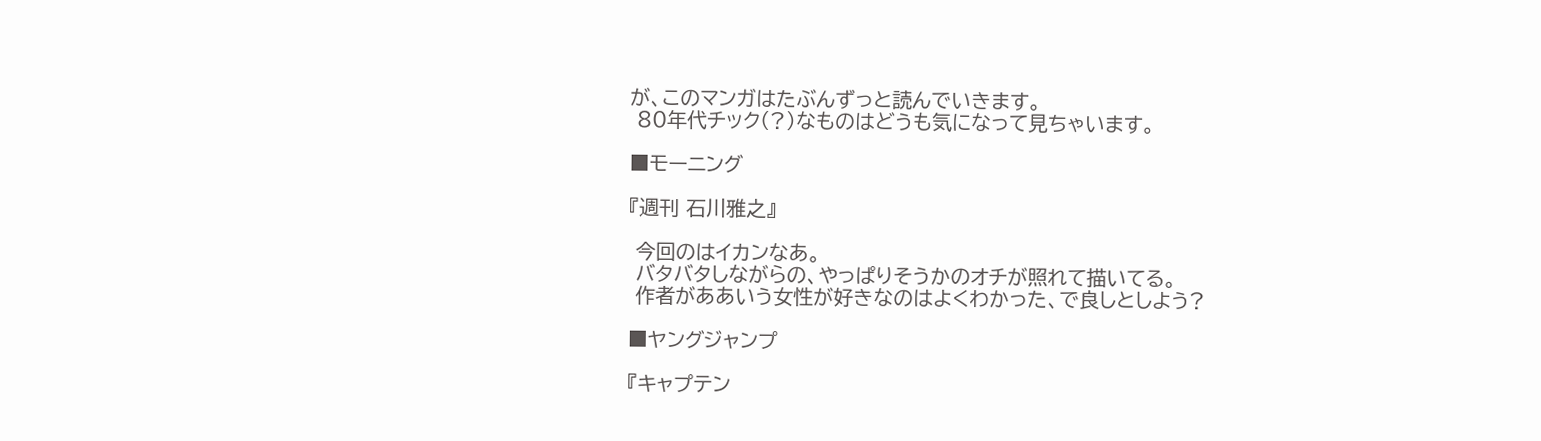が、このマンガはたぶんずっと読んでいきます。
 80年代チック(?)なものはどうも気になって見ちゃいます。

■モーニング

『週刊 石川雅之』

 今回のはイカンなあ。
 バタバタしながらの、やっぱりそうかのオチが照れて描いてる。
 作者がああいう女性が好きなのはよくわかった、で良しとしよう?

■ヤングジャンプ

『キャプテン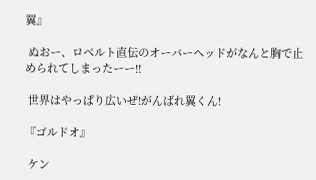翼』

 ぬおー、ロベルト直伝のオーバーヘッドがなんと胸で止められてしまったーー!!

 世界はやっぱり広いぜ!がんばれ翼くん!

『ゴルドオ』

 ケン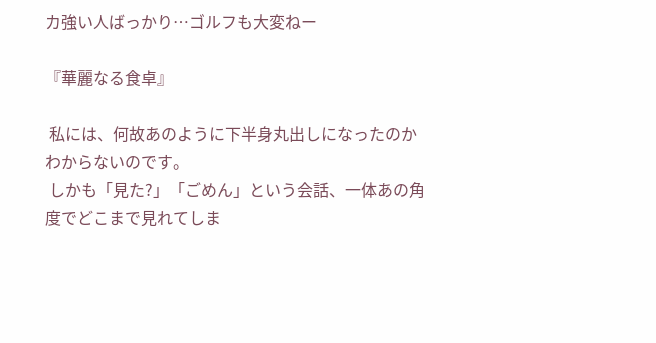カ強い人ばっかり…ゴルフも大変ねー

『華麗なる食卓』

 私には、何故あのように下半身丸出しになったのかわからないのです。
 しかも「見た?」「ごめん」という会話、一体あの角度でどこまで見れてしま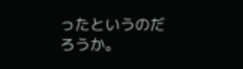ったというのだろうか。